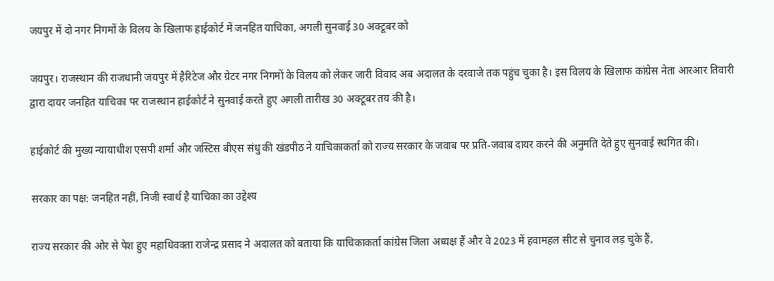जयपुर में दो नगर निगमों के विलय के खिलाफ हाईकोर्ट में जनहित याचिका, अगली सुनवाई 30 अक्टूबर को

जयपुर। राजस्थान की राजधानी जयपुर में हैरिटेज और ग्रेटर नगर निगमों के विलय को लेकर जारी विवाद अब अदालत के दरवाजे तक पहुंच चुका है। इस विलय के खिलाफ कांग्रेस नेता आरआर तिवारी द्वारा दायर जनहित याचिका पर राजस्थान हाईकोर्ट ने सुनवाई करते हुए अगली तारीख 30 अक्टूबर तय की है।

हाईकोर्ट की मुख्य न्यायाधीश एसपी शर्मा और जस्टिस बीएस संधु की खंडपीठ ने याचिकाकर्ता को राज्य सरकार के जवाब पर प्रति-जवाब दायर करने की अनुमति देते हुए सुनवाई स्थगित की।

सरकार का पक्ष: जनहित नहीं, निजी स्वार्थ है याचिका का उद्देश्य

राज्य सरकार की ओर से पेश हुए महाधिवक्ता राजेन्द्र प्रसाद ने अदालत को बताया कि याचिकाकर्ता कांग्रेस जिला अध्यक्ष हैं और वे 2023 में हवामहल सीट से चुनाव लड़ चुके हैं,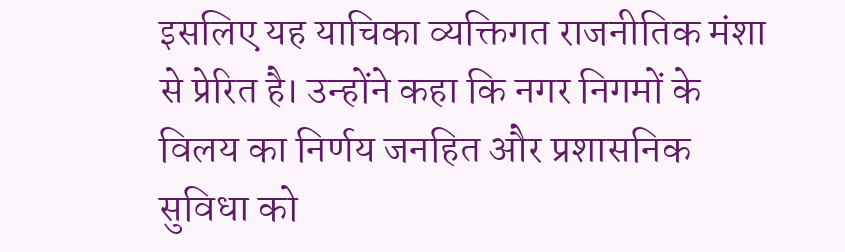इसलिए यह याचिका व्यक्तिगत राजनीतिक मंशा से प्रेरित है। उन्होंने कहा कि नगर निगमों के विलय का निर्णय जनहित और प्रशासनिक सुविधा को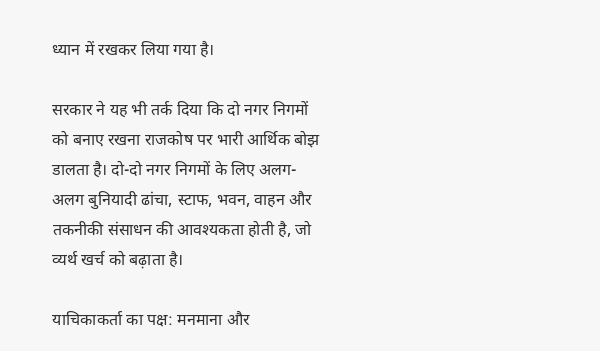ध्यान में रखकर लिया गया है।

सरकार ने यह भी तर्क दिया कि दो नगर निगमों को बनाए रखना राजकोष पर भारी आर्थिक बोझ डालता है। दो-दो नगर निगमों के लिए अलग-अलग बुनियादी ढांचा, स्टाफ, भवन, वाहन और तकनीकी संसाधन की आवश्यकता होती है, जो व्यर्थ खर्च को बढ़ाता है।

याचिकाकर्ता का पक्ष: मनमाना और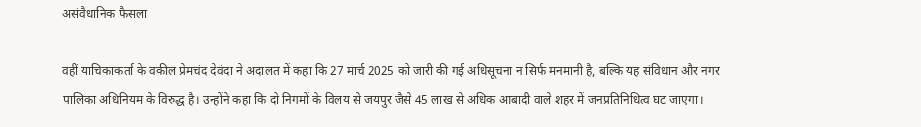असंवैधानिक फैसला

वहीं याचिकाकर्ता के वकील प्रेमचंद देवंदा ने अदालत में कहा कि 27 मार्च 2025 को जारी की गई अधिसूचना न सिर्फ मनमानी है, बल्कि यह संविधान और नगर पालिका अधिनियम के विरुद्ध है। उन्होंने कहा कि दो निगमों के विलय से जयपुर जैसे 45 लाख से अधिक आबादी वाले शहर में जनप्रतिनिधित्व घट जाएगा।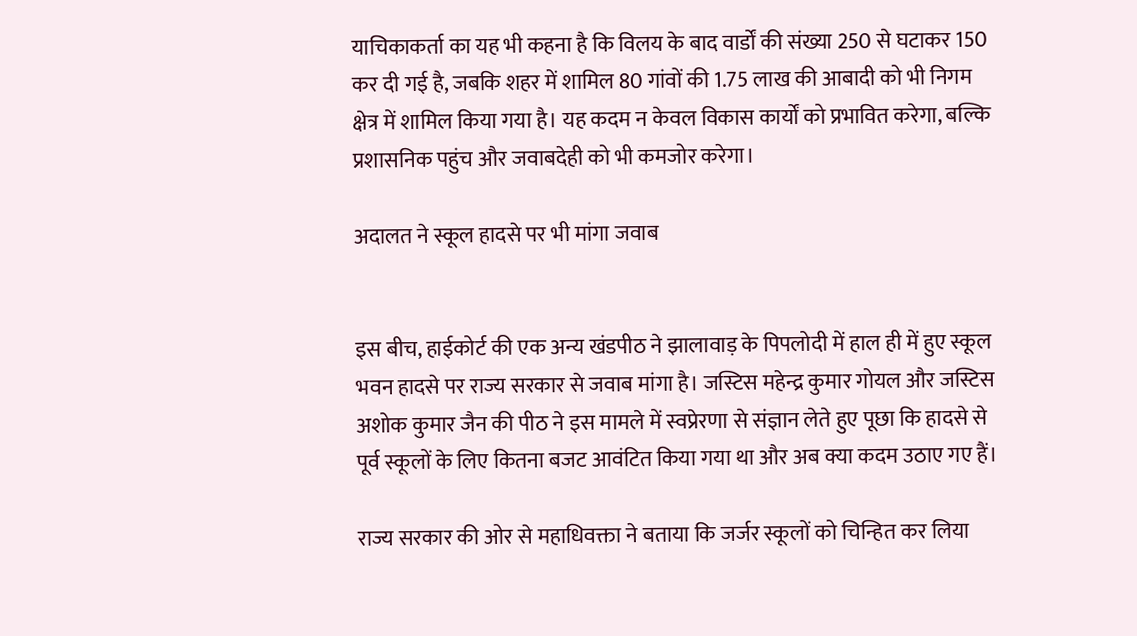याचिकाकर्ता का यह भी कहना है कि विलय के बाद वार्डों की संख्या 250 से घटाकर 150 कर दी गई है, जबकि शहर में शामिल 80 गांवों की 1.75 लाख की आबादी को भी निगम क्षेत्र में शामिल किया गया है। यह कदम न केवल विकास कार्यों को प्रभावित करेगा, बल्कि प्रशासनिक पहुंच और जवाबदेही को भी कमजोर करेगा।

अदालत ने स्कूल हादसे पर भी मांगा जवाब


इस बीच, हाईकोर्ट की एक अन्य खंडपीठ ने झालावाड़ के पिपलोदी में हाल ही में हुए स्कूल भवन हादसे पर राज्य सरकार से जवाब मांगा है। जस्टिस महेन्द्र कुमार गोयल और जस्टिस अशोक कुमार जैन की पीठ ने इस मामले में स्वप्रेरणा से संज्ञान लेते हुए पूछा कि हादसे से पूर्व स्कूलों के लिए कितना बजट आवंटित किया गया था और अब क्या कदम उठाए गए हैं।

राज्य सरकार की ओर से महाधिवक्ता ने बताया कि जर्जर स्कूलों को चिन्हित कर लिया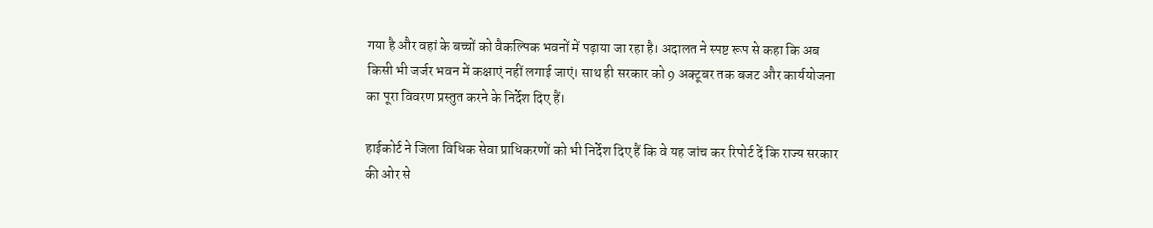गया है और वहां के बच्चों को वैकल्पिक भवनों में पढ़ाया जा रहा है। अदालत ने स्पष्ट रूप से कहा कि अब किसी भी जर्जर भवन में कक्षाएं नहीं लगाई जाएं। साथ ही सरकार को 9 अक्टूबर तक बजट और कार्ययोजना का पूरा विवरण प्रस्तुत करने के निर्देश दिए हैं।

हाईकोर्ट ने जिला विधिक सेवा प्राधिकरणों को भी निर्देश दिए हैं कि वे यह जांच कर रिपोर्ट दें कि राज्य सरकार की ओर से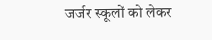जर्जर स्कूलों को लेकर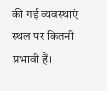की गई व्यवस्थाएं स्थल पर कितनी प्रभावी हैं।